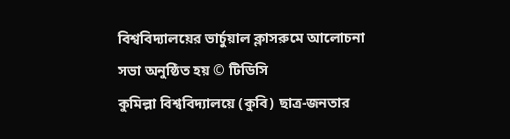বিশ্ববিদ্যালয়ের ভার্চুয়াল ক্লাসরুমে আলোচনা সভা অনুষ্ঠিত হয় © টিডিসি
কুমিল্লা বিশ্ববিদ্যালয়ে (কুবি) ছাত্র-জনতার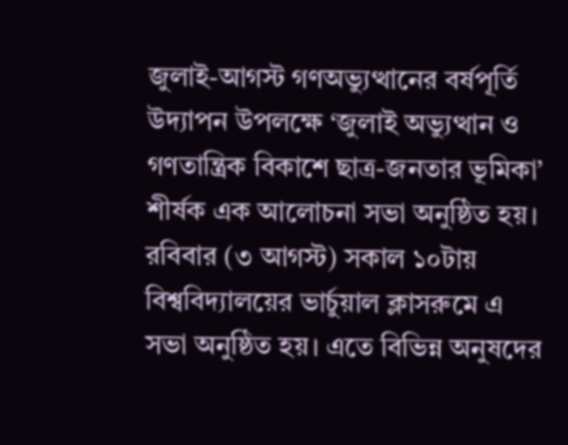জুলাই-আগস্ট গণঅভ্যুত্থানের বর্ষপূর্তি উদ্যাপন উপলক্ষে ‘জুলাই অভ্যুত্থান ও গণতান্ত্রিক বিকাশে ছাত্র-জনতার ভূমিকা’ শীর্ষক এক আলোচনা সভা অনুষ্ঠিত হয়।
রবিবার (৩ আগস্ট) সকাল ১০টায় বিশ্ববিদ্যালয়ের ভার্চুয়াল ক্লাসরুমে এ সভা অনুষ্ঠিত হয়। এতে বিভিন্ন অনুষদের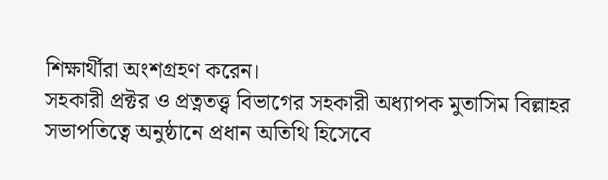শিক্ষার্থীরা অংশগ্রহণ করেন।
সহকারী প্রক্টর ও প্রত্নতত্ত্ব বিভাগের সহকারী অধ্যাপক মুতাসিম বিল্লাহর সভাপতিত্বে অনুষ্ঠানে প্রধান অতিথি হিসেবে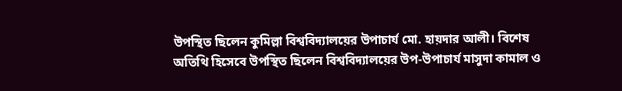উপস্থিত ছিলেন কুমিল্লা বিশ্ববিদ্যালয়ের উপাচার্য মো. হায়দার আলী। বিশেষ অতিথি হিসেবে উপস্থিত ছিলেন বিশ্ববিদ্যালয়ের উপ-উপাচার্য মাসুদা কামাল ও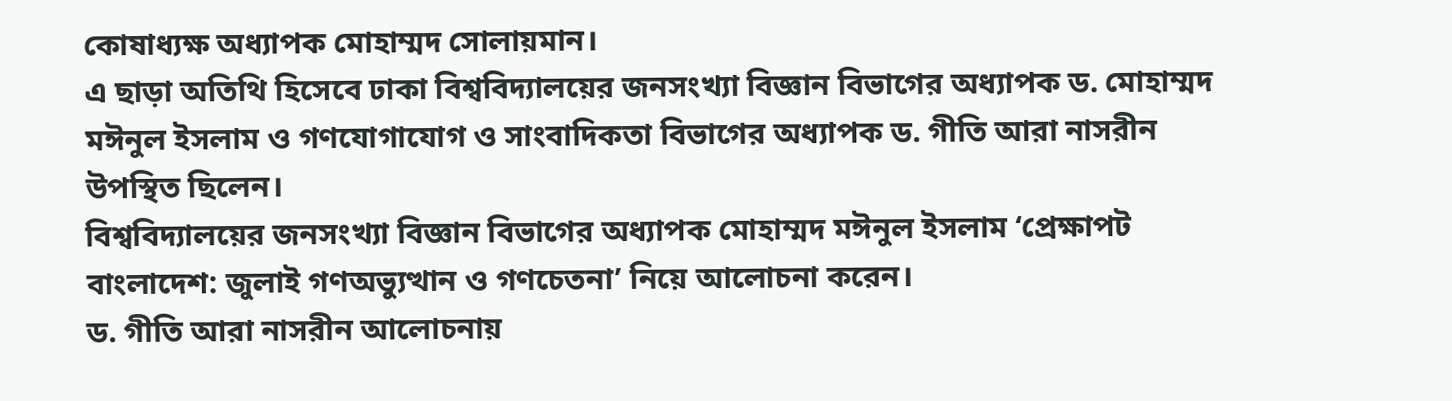কোষাধ্যক্ষ অধ্যাপক মোহাম্মদ সোলায়মান।
এ ছাড়া অতিথি হিসেবে ঢাকা বিশ্ববিদ্যালয়ের জনসংখ্যা বিজ্ঞান বিভাগের অধ্যাপক ড. মোহাম্মদ মঈনুল ইসলাম ও গণযোগাযোগ ও সাংবাদিকতা বিভাগের অধ্যাপক ড. গীতি আরা নাসরীন উপস্থিত ছিলেন।
বিশ্ববিদ্যালয়ের জনসংখ্যা বিজ্ঞান বিভাগের অধ্যাপক মোহাম্মদ মঈনুল ইসলাম ‘প্রেক্ষাপট বাংলাদেশ: জুলাই গণঅভ্যুত্থান ও গণচেতনা’ নিয়ে আলোচনা করেন।
ড. গীতি আরা নাসরীন আলোচনায়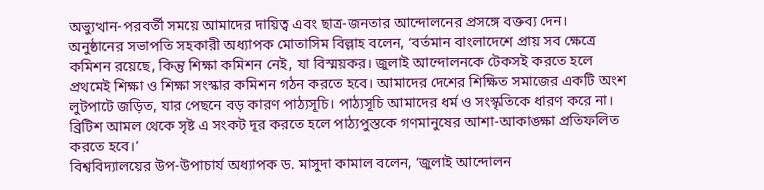অভ্যুত্থান-পরবর্তী সময়ে আমাদের দায়িত্ব এবং ছাত্র-জনতার আন্দোলনের প্রসঙ্গে বক্তব্য দেন।
অনুষ্ঠানের সভাপতি সহকারী অধ্যাপক মোতাসিম বিল্লাহ বলেন, ‘বর্তমান বাংলাদেশে প্রায় সব ক্ষেত্রে কমিশন রয়েছে, কিন্তু শিক্ষা কমিশন নেই, যা বিস্ময়কর। জুলাই আন্দোলনকে টেকসই করতে হলে প্রথমেই শিক্ষা ও শিক্ষা সংস্কার কমিশন গঠন করতে হবে। আমাদের দেশের শিক্ষিত সমাজের একটি অংশ লুটপাটে জড়িত, যার পেছনে বড় কারণ পাঠ্যসূচি। পাঠ্যসূচি আমাদের ধর্ম ও সংস্কৃতিকে ধারণ করে না। ব্রিটিশ আমল থেকে সৃষ্ট এ সংকট দূর করতে হলে পাঠ্যপুস্তকে গণমানুষের আশা-আকাঙ্ক্ষা প্রতিফলিত করতে হবে।’
বিশ্ববিদ্যালয়ের উপ-উপাচার্য অধ্যাপক ড. মাসুদা কামাল বলেন, ‘জুলাই আন্দোলন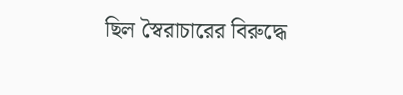ছিল স্বৈরাচারের বিরুদ্ধে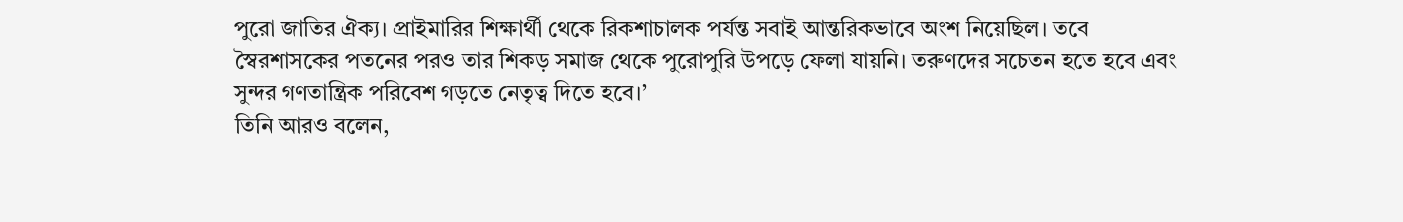পুরো জাতির ঐক্য। প্রাইমারির শিক্ষার্থী থেকে রিকশাচালক পর্যন্ত সবাই আন্তরিকভাবে অংশ নিয়েছিল। তবে স্বৈরশাসকের পতনের পরও তার শিকড় সমাজ থেকে পুরোপুরি উপড়ে ফেলা যায়নি। তরুণদের সচেতন হতে হবে এবং সুন্দর গণতান্ত্রিক পরিবেশ গড়তে নেতৃত্ব দিতে হবে।’
তিনি আরও বলেন,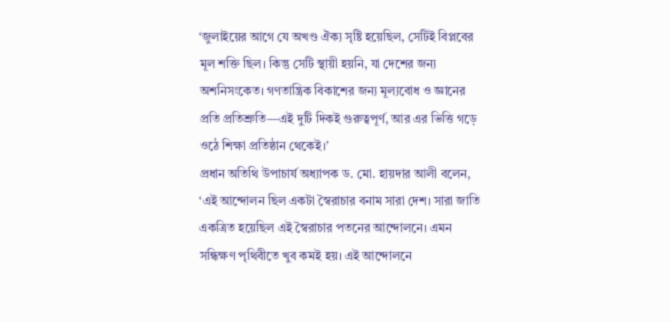‘জুলাইয়ের আগে যে অখণ্ড ঐক্য সৃষ্টি হয়েছিল, সেটিই বিপ্লবের মূল শক্তি ছিল। কিন্তু সেটি স্থায়ী হয়নি, যা দেশের জন্য অশনিসংকেত। গণতান্ত্রিক বিকাশের জন্য মূল্যবোধ ও জ্ঞানের প্রতি প্রতিশ্রুতি—এই দুটি দিকই গুরুত্বপূর্ণ, আর এর ভিত্তি গড়ে ওঠে শিক্ষা প্রতিষ্ঠান থেকেই।’
প্রধান অতিথি উপাচার্য অধ্যাপক ড. মো. হায়দার আলী বলেন, ‘এই আন্দোলন ছিল একটা স্বৈরাচার বনাম সারা দেশ। সারা জাতি একত্রিত হয়েছিল এই স্বৈরাচার পতনের আন্দোলনে। এমন সন্ধিক্ষণ পৃথিবীতে খুব কমই হয়। এই আন্দোলনে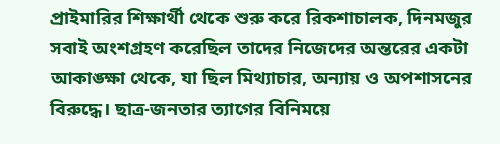প্রাইমারির শিক্ষার্থী থেকে শুরু করে রিকশাচালক, দিনমজুর সবাই অংশগ্রহণ করেছিল তাদের নিজেদের অন্তরের একটা আকাঙ্ক্ষা থেকে, যা ছিল মিথ্যাচার, অন্যায় ও অপশাসনের বিরুদ্ধে। ছাত্র-জনতার ত্যাগের বিনিময়ে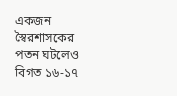একজন স্বৈরশাসকের পতন ঘটলেও বিগত ১৬-১৭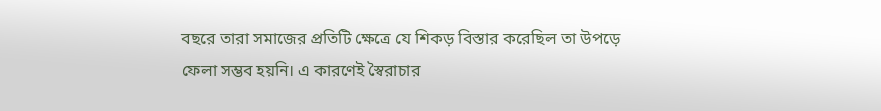বছরে তারা সমাজের প্রতিটি ক্ষেত্রে যে শিকড় বিস্তার করেছিল তা উপড়ে ফেলা সম্ভব হয়নি। এ কারণেই স্বৈরাচার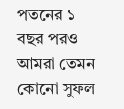পতনের ১ বছর পরও আমরা তেমন কোনো সুফল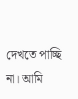দেখতে পাচ্ছি না। আমি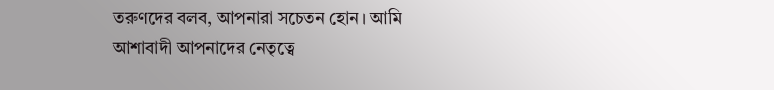তরুণদের বলব, আপনারা সচেতন হোন। আমি আশাবাদী আপনাদের নেতৃত্বে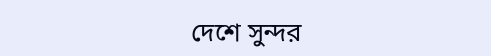দেশে সুন্দর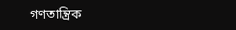গণতান্ত্রিক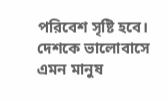পরিবেশ সৃষ্টি হবে। দেশকে ভালোবাসে এমন মানুষ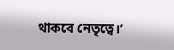থাকবে নেতৃত্বে।’